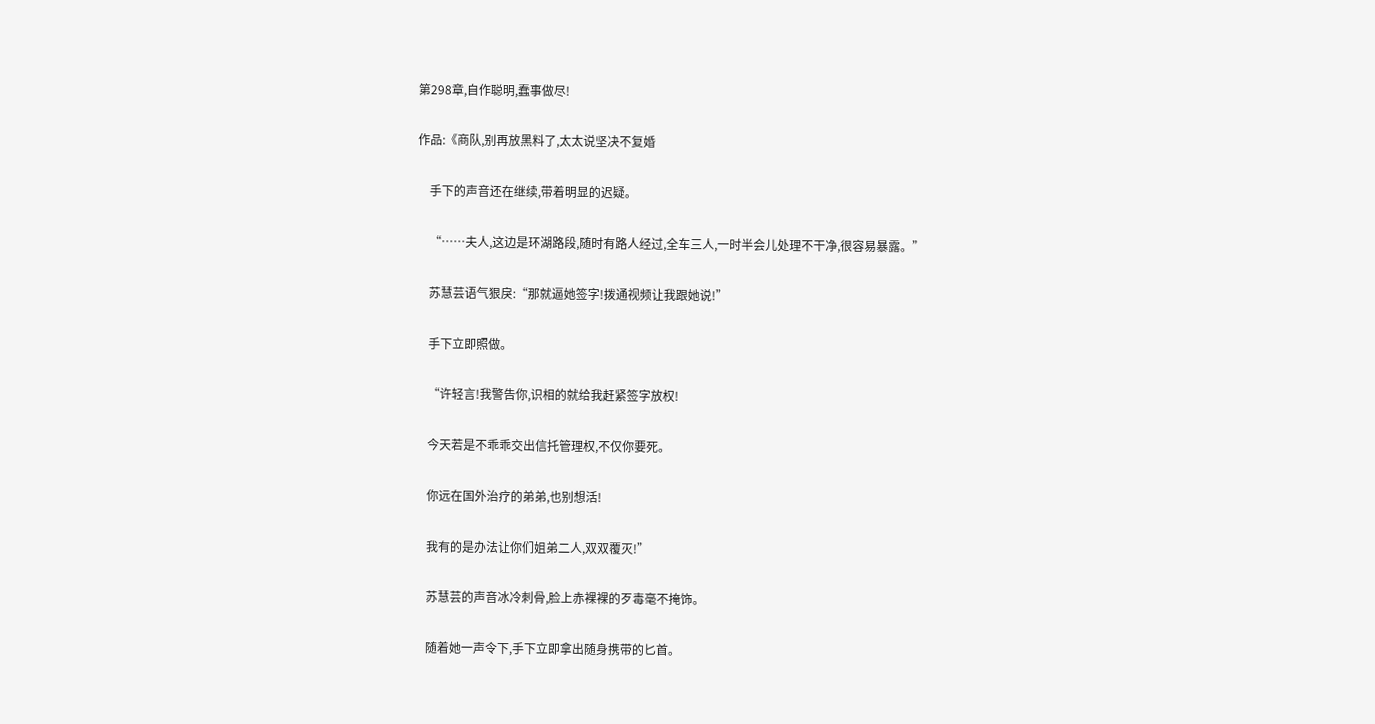第298章,自作聪明,蠢事做尽!

作品:《商队,别再放黑料了,太太说坚决不复婚

    手下的声音还在继续,带着明显的迟疑。

    “……夫人,这边是环湖路段,随时有路人经过,全车三人,一时半会儿处理不干净,很容易暴露。”

    苏慧芸语气狠戾:“那就逼她签字!拨通视频让我跟她说!”

    手下立即照做。

    “许轻言!我警告你,识相的就给我赶紧签字放权!

    今天若是不乖乖交出信托管理权,不仅你要死。

    你远在国外治疗的弟弟,也别想活!

    我有的是办法让你们姐弟二人,双双覆灭!”

    苏慧芸的声音冰冷刺骨,脸上赤裸裸的歹毒毫不掩饰。

    随着她一声令下,手下立即拿出随身携带的匕首。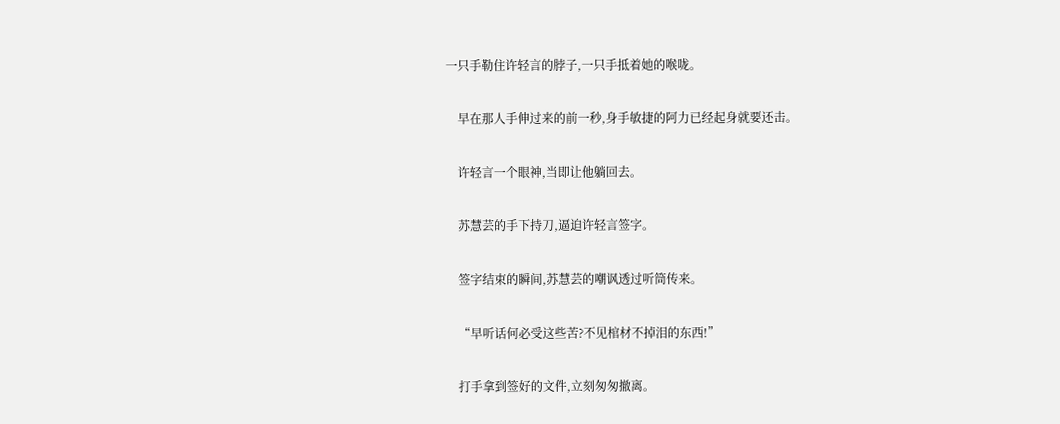一只手勒住许轻言的脖子,一只手抵着她的喉咙。

    早在那人手伸过来的前一秒,身手敏捷的阿力已经起身就要还击。

    许轻言一个眼神,当即让他躺回去。

    苏慧芸的手下持刀,逼迫许轻言签字。

    签字结束的瞬间,苏慧芸的嘲讽透过听筒传来。

    “早听话何必受这些苦?不见棺材不掉泪的东西!”

    打手拿到签好的文件,立刻匆匆撤离。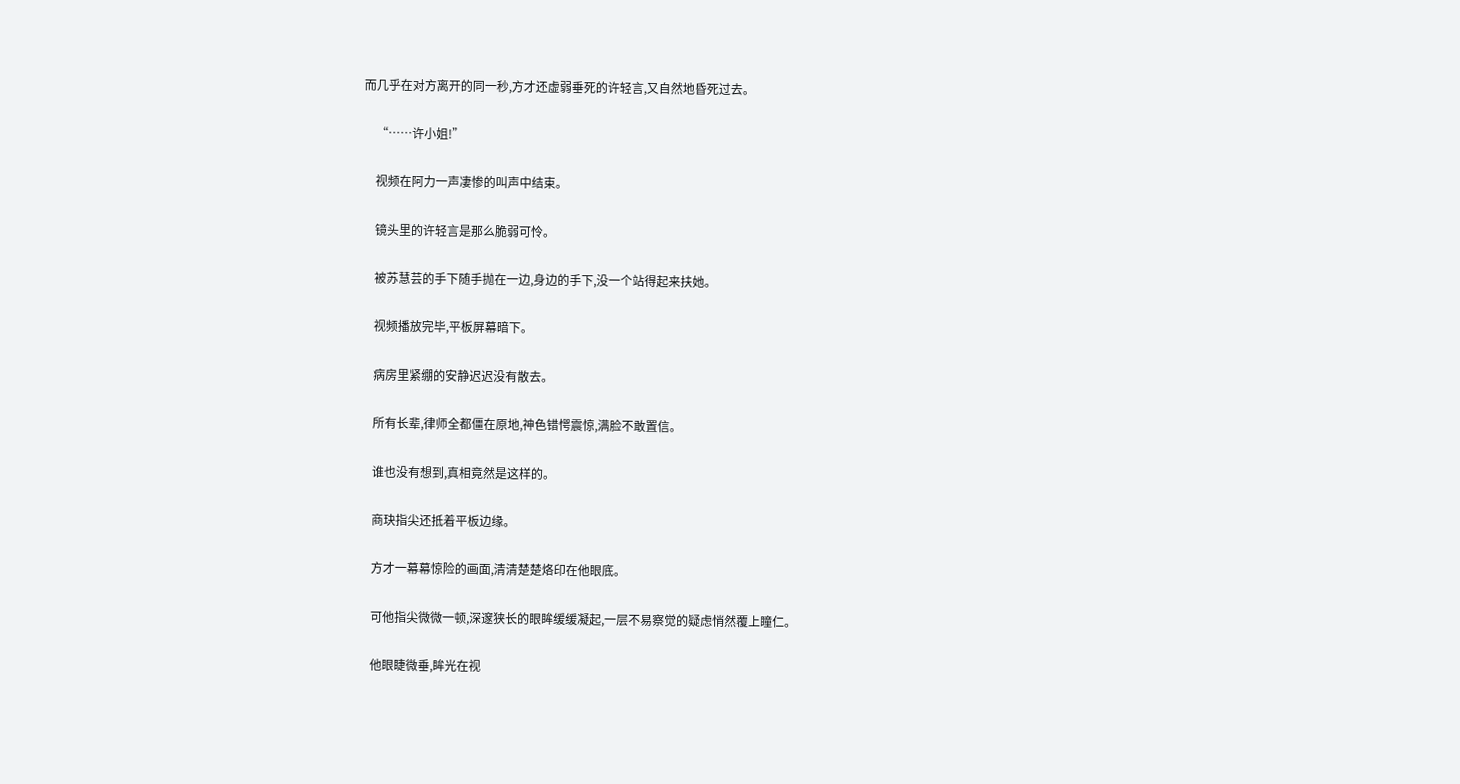而几乎在对方离开的同一秒,方才还虚弱垂死的许轻言,又自然地昏死过去。

    “……许小姐!”

    视频在阿力一声凄惨的叫声中结束。

    镜头里的许轻言是那么脆弱可怜。

    被苏慧芸的手下随手抛在一边,身边的手下,没一个站得起来扶她。

    视频播放完毕,平板屏幕暗下。

    病房里紧绷的安静迟迟没有散去。

    所有长辈,律师全都僵在原地,神色错愕震惊,满脸不敢置信。

    谁也没有想到,真相竟然是这样的。

    商玦指尖还抵着平板边缘。

    方才一幕幕惊险的画面,清清楚楚烙印在他眼底。

    可他指尖微微一顿,深邃狭长的眼眸缓缓凝起,一层不易察觉的疑虑悄然覆上瞳仁。

    他眼睫微垂,眸光在视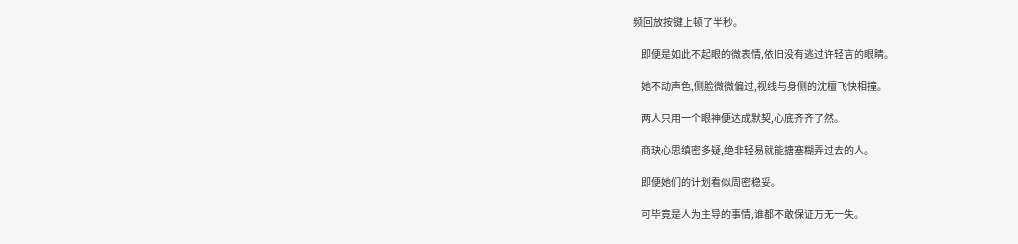频回放按键上顿了半秒。

    即便是如此不起眼的微表情,依旧没有逃过许轻言的眼睛。

    她不动声色,侧脸微微偏过,视线与身侧的沈檀飞快相撞。

    两人只用一个眼神便达成默契,心底齐齐了然。

    商玦心思缜密多疑,绝非轻易就能搪塞糊弄过去的人。

    即便她们的计划看似周密稳妥。

    可毕竟是人为主导的事情,谁都不敢保证万无一失。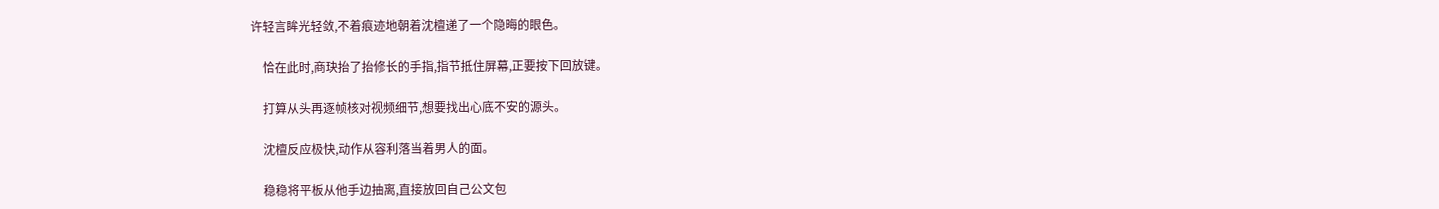许轻言眸光轻敛,不着痕迹地朝着沈檀递了一个隐晦的眼色。

    恰在此时,商玦抬了抬修长的手指,指节抵住屏幕,正要按下回放键。

    打算从头再逐帧核对视频细节,想要找出心底不安的源头。

    沈檀反应极快,动作从容利落当着男人的面。

    稳稳将平板从他手边抽离,直接放回自己公文包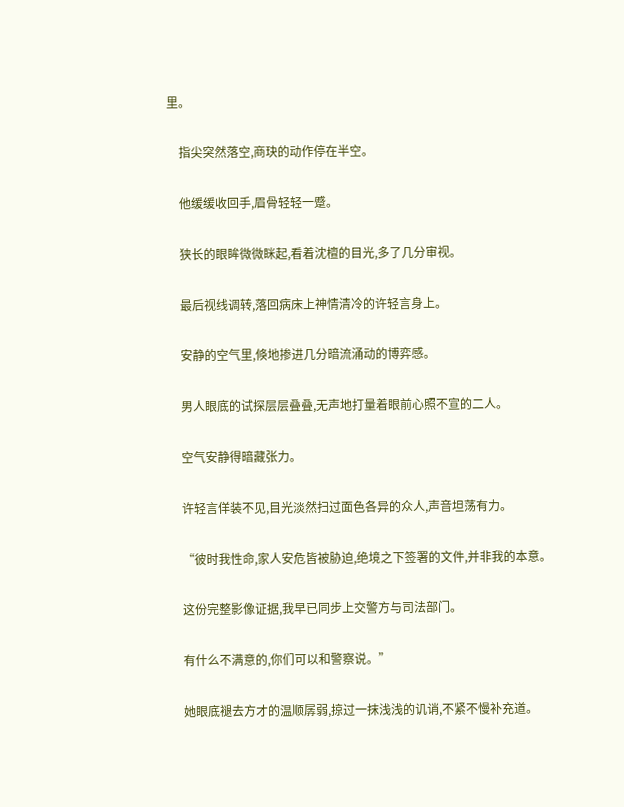里。

    指尖突然落空,商玦的动作停在半空。

    他缓缓收回手,眉骨轻轻一蹙。

    狭长的眼眸微微眯起,看着沈檀的目光,多了几分审视。

    最后视线调转,落回病床上神情清冷的许轻言身上。

    安静的空气里,倏地掺进几分暗流涌动的博弈感。

    男人眼底的试探层层叠叠,无声地打量着眼前心照不宣的二人。

    空气安静得暗藏张力。

    许轻言佯装不见,目光淡然扫过面色各异的众人,声音坦荡有力。

    “彼时我性命,家人安危皆被胁迫,绝境之下签署的文件,并非我的本意。

    这份完整影像证据,我早已同步上交警方与司法部门。

    有什么不满意的,你们可以和警察说。”

    她眼底褪去方才的温顺孱弱,掠过一抹浅浅的讥诮,不紧不慢补充道。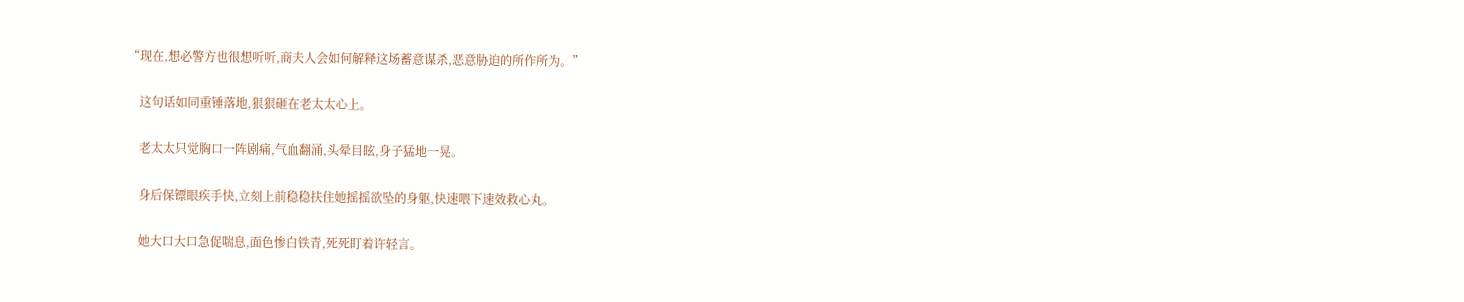“现在,想必警方也很想听听,商夫人会如何解释这场蓄意谋杀,恶意胁迫的所作所为。”

    这句话如同重锤落地,狠狠砸在老太太心上。

    老太太只觉胸口一阵剧痛,气血翻涌,头晕目眩,身子猛地一晃。

    身后保镖眼疾手快,立刻上前稳稳扶住她摇摇欲坠的身躯,快速喂下速效救心丸。

    她大口大口急促喘息,面色惨白铁青,死死盯着许轻言。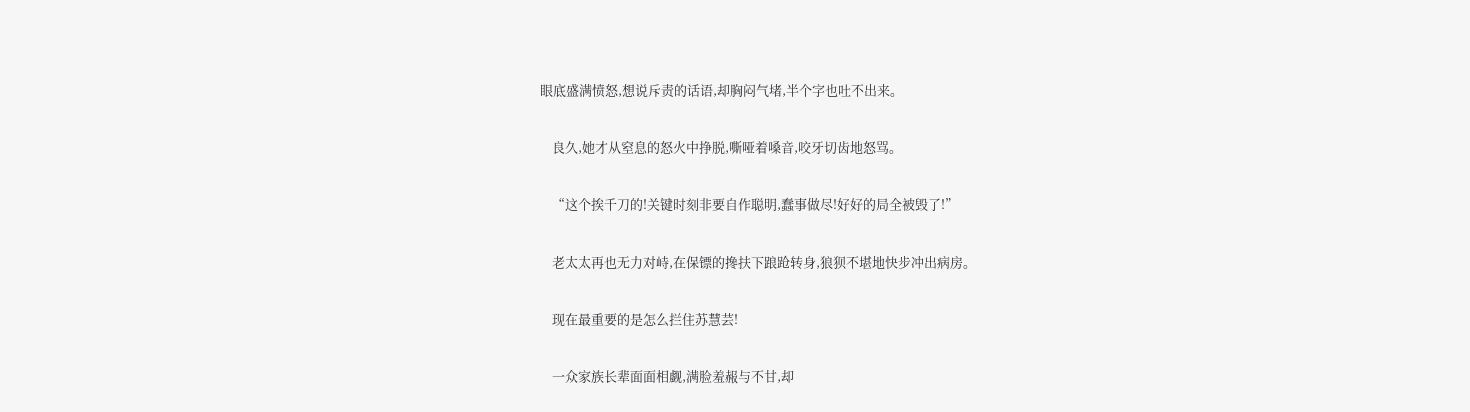眼底盛满愤怒,想说斥责的话语,却胸闷气堵,半个字也吐不出来。

    良久,她才从窒息的怒火中挣脱,嘶哑着嗓音,咬牙切齿地怒骂。

    “这个挨千刀的!关键时刻非要自作聪明,蠢事做尽!好好的局全被毁了!”

    老太太再也无力对峙,在保镖的搀扶下踉跄转身,狼狈不堪地快步冲出病房。

    现在最重要的是怎么拦住苏慧芸!

    一众家族长辈面面相觑,满脸羞赧与不甘,却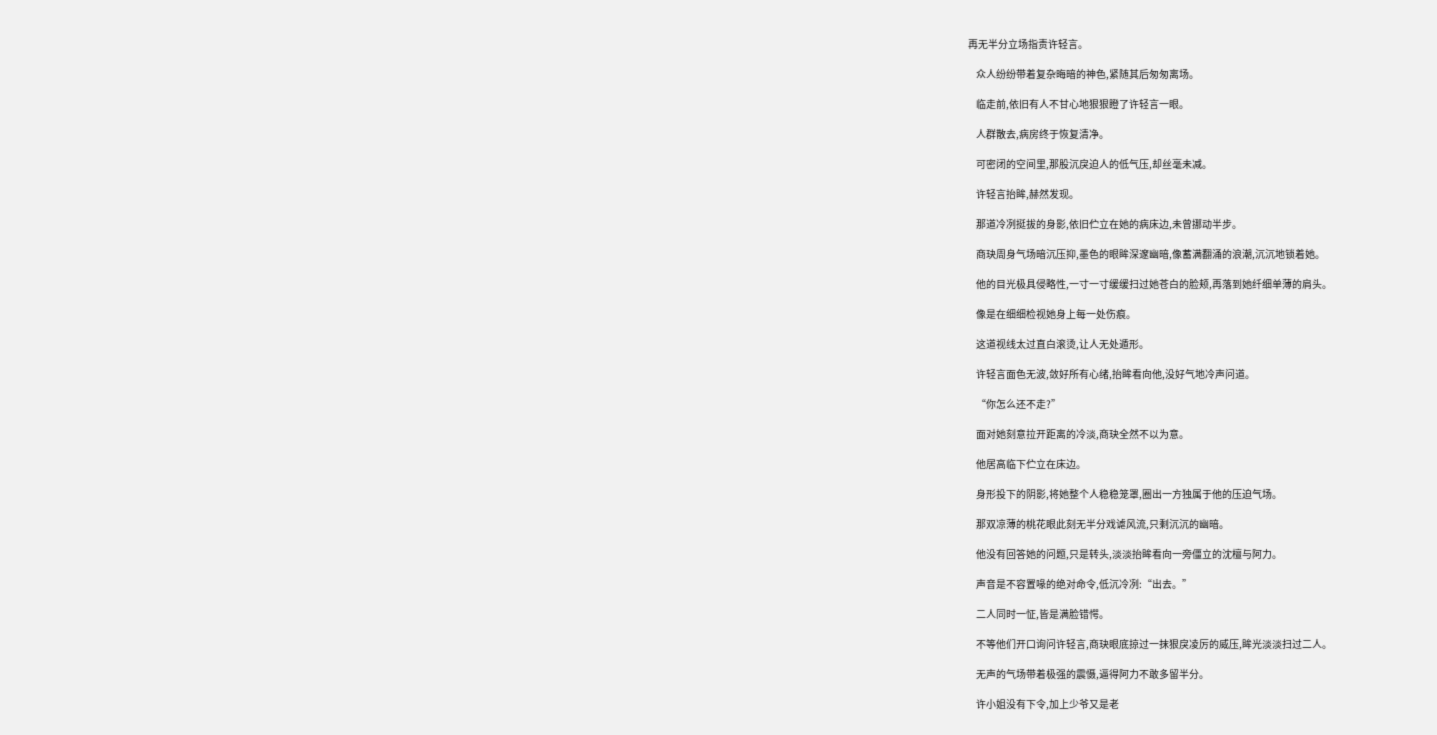再无半分立场指责许轻言。

    众人纷纷带着复杂晦暗的神色,紧随其后匆匆离场。

    临走前,依旧有人不甘心地狠狠瞪了许轻言一眼。

    人群散去,病房终于恢复清净。

    可密闭的空间里,那股沉戾迫人的低气压,却丝毫未减。

    许轻言抬眸,赫然发现。

    那道冷冽挺拔的身影,依旧伫立在她的病床边,未曾挪动半步。

    商玦周身气场暗沉压抑,墨色的眼眸深邃幽暗,像蓄满翻涌的浪潮,沉沉地锁着她。

    他的目光极具侵略性,一寸一寸缓缓扫过她苍白的脸颊,再落到她纤细单薄的肩头。

    像是在细细检视她身上每一处伤痕。

    这道视线太过直白滚烫,让人无处遁形。

    许轻言面色无波,敛好所有心绪,抬眸看向他,没好气地冷声问道。

    “你怎么还不走?”

    面对她刻意拉开距离的冷淡,商玦全然不以为意。

    他居高临下伫立在床边。

    身形投下的阴影,将她整个人稳稳笼罩,圈出一方独属于他的压迫气场。

    那双凉薄的桃花眼此刻无半分戏谑风流,只剩沉沉的幽暗。

    他没有回答她的问题,只是转头,淡淡抬眸看向一旁僵立的沈檀与阿力。

    声音是不容置喙的绝对命令,低沉冷冽:“出去。”

    二人同时一怔,皆是满脸错愕。

    不等他们开口询问许轻言,商玦眼底掠过一抹狠戾凌厉的威压,眸光淡淡扫过二人。

    无声的气场带着极强的震慑,逼得阿力不敢多留半分。

    许小姐没有下令,加上少爷又是老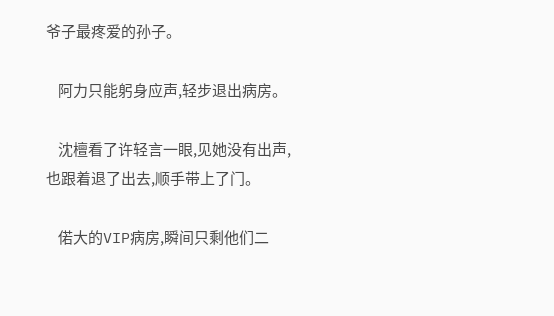爷子最疼爱的孙子。

    阿力只能躬身应声,轻步退出病房。

    沈檀看了许轻言一眼,见她没有出声,也跟着退了出去,顺手带上了门。

    偌大的VIP病房,瞬间只剩他们二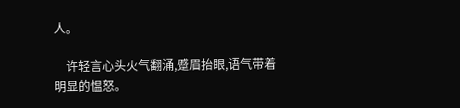人。

    许轻言心头火气翻涌,蹙眉抬眼,语气带着明显的愠怒。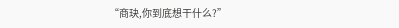“商玦,你到底想干什么?”